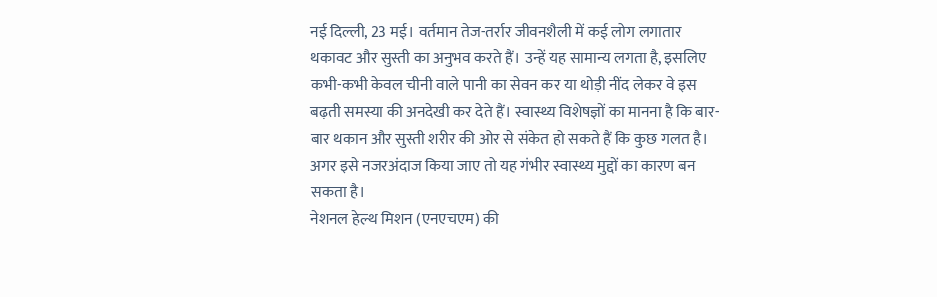नई दिल्ली, 23 मई। वर्तमान तेज-तर्रार जीवनशैली में कई लोग लगातार थकावट और सुस्ती का अनुभव करते हैं। उन्हें यह सामान्य लगता है, इसलिए कभी-कभी केवल चीनी वाले पानी का सेवन कर या थोड़ी नींद लेकर वे इस बढ़ती समस्या की अनदेखी कर देते हैं। स्वास्थ्य विशेषज्ञों का मानना है कि बार-बार थकान और सुस्ती शरीर की ओर से संकेत हो सकते हैं कि कुछ गलत है। अगर इसे नजरअंदाज किया जाए तो यह गंभीर स्वास्थ्य मुद्दों का कारण बन सकता है।
नेशनल हेल्थ मिशन (एनएचएम) की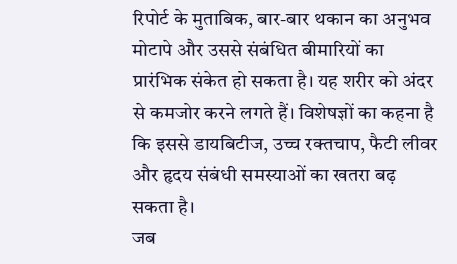रिपोर्ट के मुताबिक, बार-बार थकान का अनुभव मोटापे और उससे संबंधित बीमारियों का प्रारंभिक संकेत हो सकता है। यह शरीर को अंदर से कमजोर करने लगते हैं। विशेषज्ञों का कहना है कि इससे डायबिटीज, उच्च रक्तचाप, फैटी लीवर और हृदय संबंधी समस्याओं का खतरा बढ़ सकता है।
जब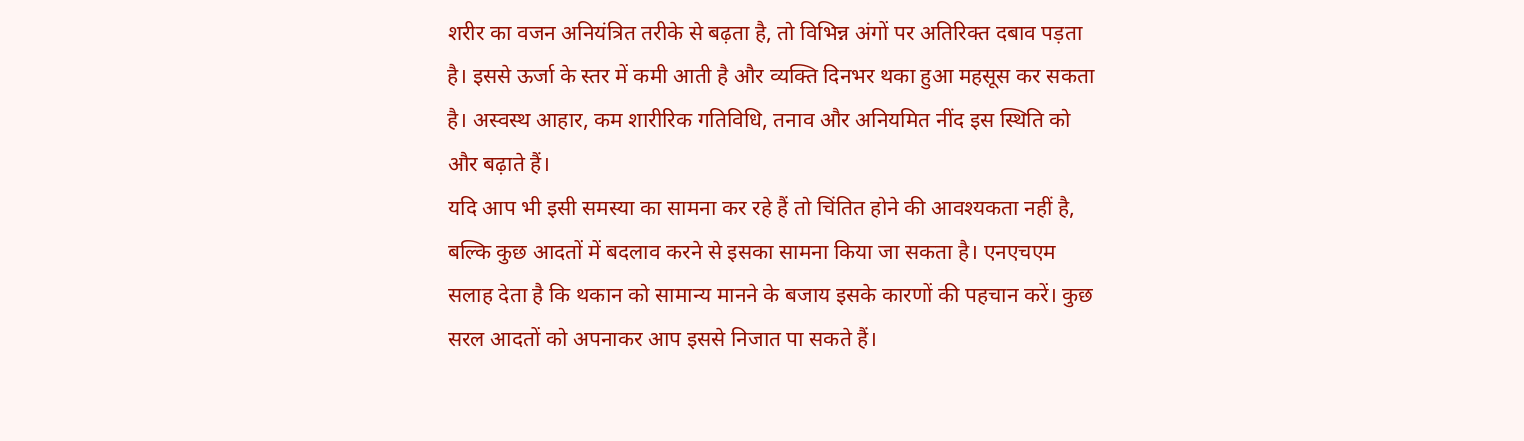शरीर का वजन अनियंत्रित तरीके से बढ़ता है, तो विभिन्न अंगों पर अतिरिक्त दबाव पड़ता है। इससे ऊर्जा के स्तर में कमी आती है और व्यक्ति दिनभर थका हुआ महसूस कर सकता है। अस्वस्थ आहार, कम शारीरिक गतिविधि, तनाव और अनियमित नींद इस स्थिति को और बढ़ाते हैं।
यदि आप भी इसी समस्या का सामना कर रहे हैं तो चिंतित होने की आवश्यकता नहीं है, बल्कि कुछ आदतों में बदलाव करने से इसका सामना किया जा सकता है। एनएचएम सलाह देता है कि थकान को सामान्य मानने के बजाय इसके कारणों की पहचान करें। कुछ सरल आदतों को अपनाकर आप इससे निजात पा सकते हैं।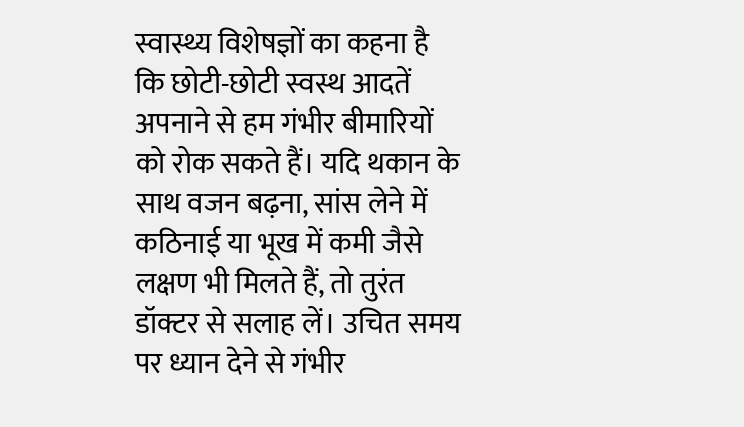स्वास्थ्य विशेषज्ञों का कहना है कि छोटी-छोटी स्वस्थ आदतें अपनाने से हम गंभीर बीमारियों को रोक सकते हैं। यदि थकान के साथ वजन बढ़ना, सांस लेने में कठिनाई या भूख में कमी जैसे लक्षण भी मिलते हैं, तो तुरंत डॉक्टर से सलाह लें। उचित समय पर ध्यान देने से गंभीर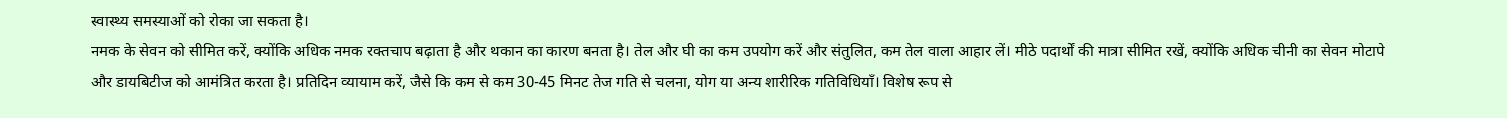स्वास्थ्य समस्याओं को रोका जा सकता है।
नमक के सेवन को सीमित करें, क्योंकि अधिक नमक रक्तचाप बढ़ाता है और थकान का कारण बनता है। तेल और घी का कम उपयोग करें और संतुलित, कम तेल वाला आहार लें। मीठे पदार्थों की मात्रा सीमित रखें, क्योंकि अधिक चीनी का सेवन मोटापे और डायबिटीज को आमंत्रित करता है। प्रतिदिन व्यायाम करें, जैसे कि कम से कम 30-45 मिनट तेज गति से चलना, योग या अन्य शारीरिक गतिविधियाँ। विशेष रूप से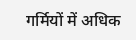गर्मियों में अधिक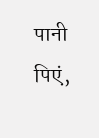पानी पिएं,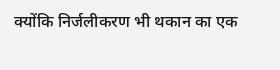क्योंकि निर्जलीकरण भी थकान का एक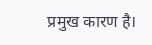प्रमुख कारण है।